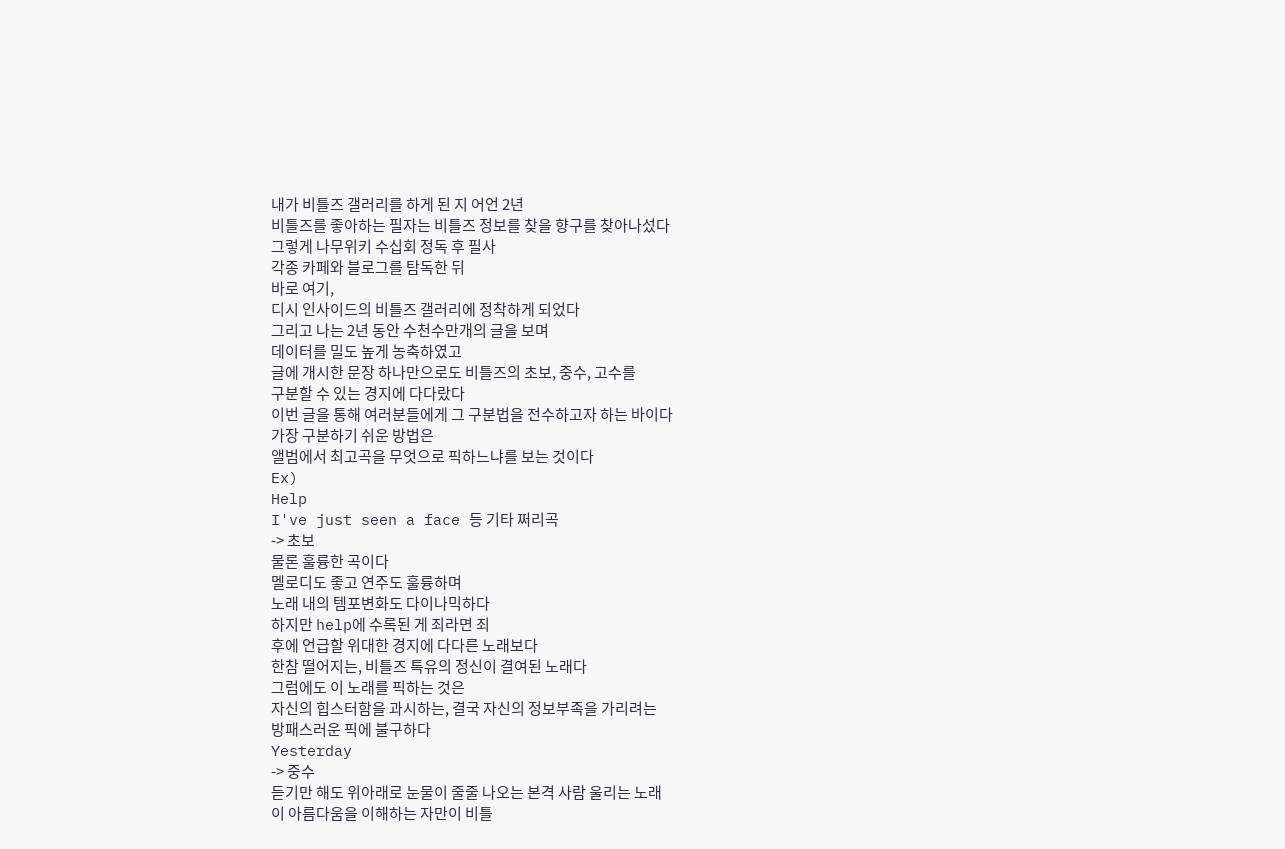내가 비틀즈 갤러리를 하게 된 지 어언 2년
비틀즈를 좋아하는 필자는 비틀즈 정보를 찾을 향구를 찾아나섰다
그렇게 나무위키 수십회 정독 후 필사
각종 카페와 블로그를 탐독한 뒤
바로 여기,
디시 인사이드의 비틀즈 갤러리에 정착하게 되었다
그리고 나는 2년 동안 수천수만개의 글을 보며
데이터를 밀도 높게 농축하였고
글에 개시한 문장 하나만으로도 비틀즈의 초보, 중수, 고수를
구분할 수 있는 경지에 다다랐다
이번 글을 통해 여러분들에게 그 구분법을 전수하고자 하는 바이다
가장 구분하기 쉬운 방법은
앨범에서 최고곡을 무엇으로 픽하느냐를 보는 것이다
Ex)
Help
I've just seen a face 등 기타 쩌리곡
-> 초보
물론 훌륭한 곡이다
멜로디도 좋고 연주도 훌륭하며
노래 내의 템포변화도 다이나믹하다
하지만 help에 수록된 게 죄라면 죄
후에 언급할 위대한 경지에 다다른 노래보다
한참 떨어지는, 비틀즈 특유의 정신이 결여된 노래다
그럼에도 이 노래를 픽하는 것은
자신의 힙스터함을 과시하는, 결국 자신의 정보부족을 가리려는
방패스러운 픽에 불구하다
Yesterday
-> 중수
듣기만 해도 위아래로 눈물이 줄줄 나오는 본격 사람 울리는 노래
이 아름다움을 이해하는 자만이 비틀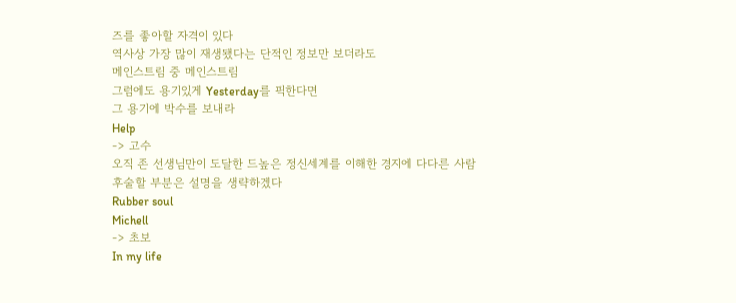즈를 좋아할 자격이 있다
역사상 가장 많이 재생됐다는 단적인 정보만 보더라도
메인스트림 중 메인스트림
그럼에도 용기있게 Yesterday를 픽한다면
그 용기에 박수를 보내라
Help
-> 고수
오직 존 선생님만이 도달한 드높은 정신세계를 이해한 경지에 다다른 사람
후술할 부분은 설명을 생략하겠다
Rubber soul
Michell
-> 초보
In my life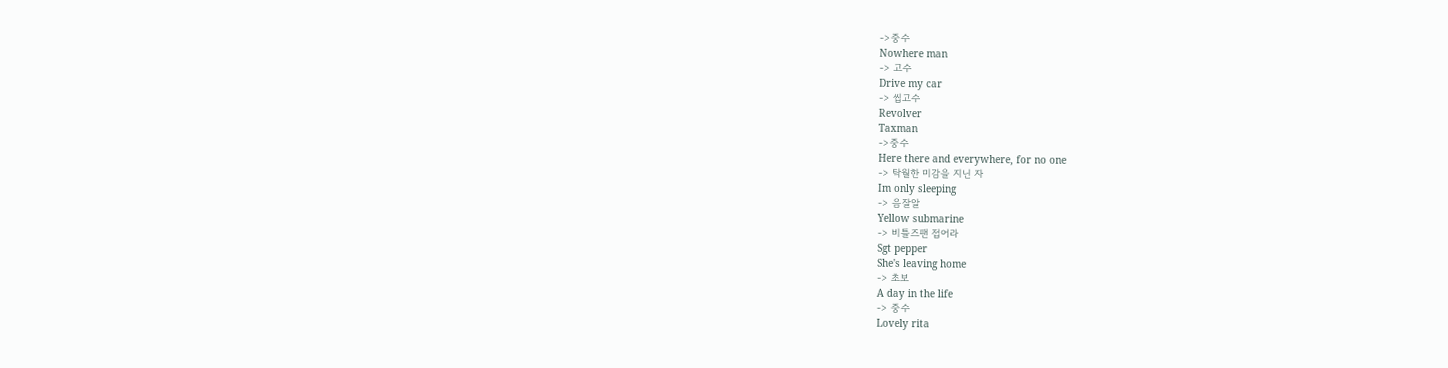->중수
Nowhere man
-> 고수
Drive my car
-> 씹고수
Revolver
Taxman
->중수
Here there and everywhere, for no one
-> 탁월한 미감을 지닌 자
Im only sleeping
-> 음잘알
Yellow submarine
-> 비틀즈팬 접어라
Sgt pepper
She's leaving home
-> 초보
A day in the life
-> 중수
Lovely rita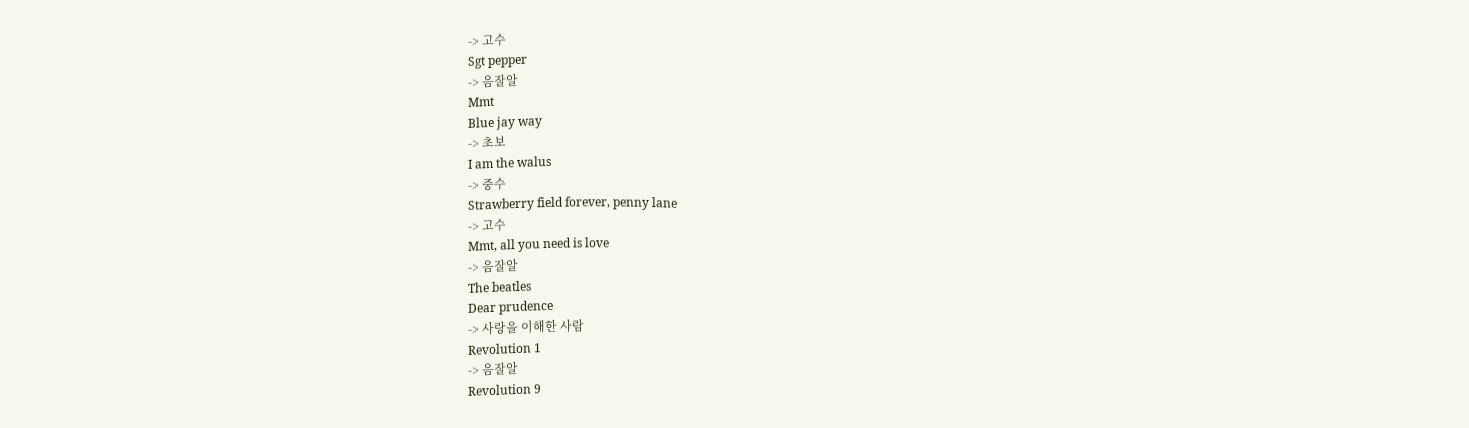-> 고수
Sgt pepper
-> 음잘알
Mmt
Blue jay way
-> 초보
I am the walus
-> 중수
Strawberry field forever, penny lane
-> 고수
Mmt, all you need is love
-> 음잘알
The beatles
Dear prudence
-> 사랑을 이해한 사람
Revolution 1
-> 음잘알
Revolution 9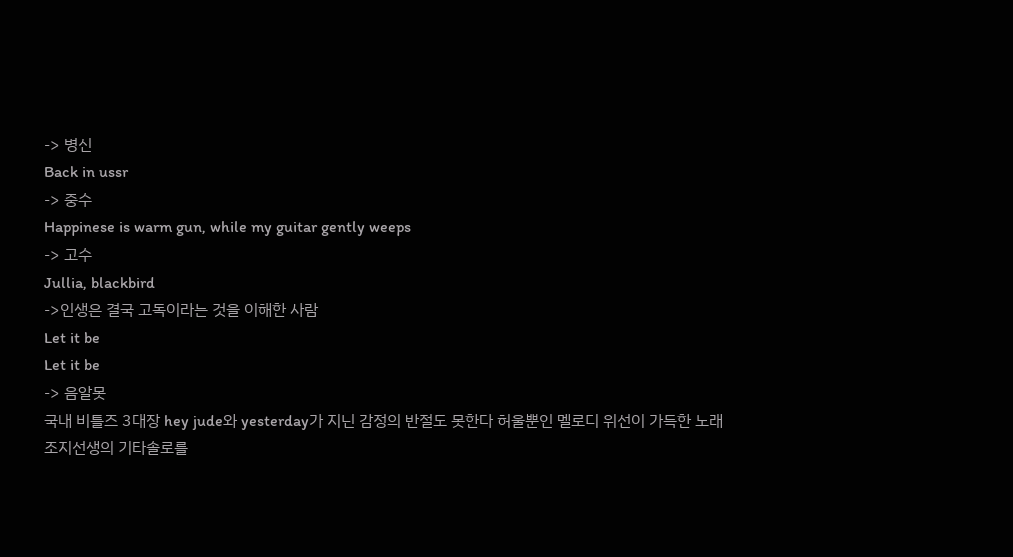-> 병신
Back in ussr
-> 중수
Happinese is warm gun, while my guitar gently weeps
-> 고수
Jullia, blackbird
->인생은 결국 고독이라는 것을 이해한 사람
Let it be
Let it be
-> 음알못
국내 비틀즈 3대장 hey jude와 yesterday가 지닌 감정의 반절도 못한다 허울뿐인 멜로디 위선이 가득한 노래
조지선생의 기타솔로를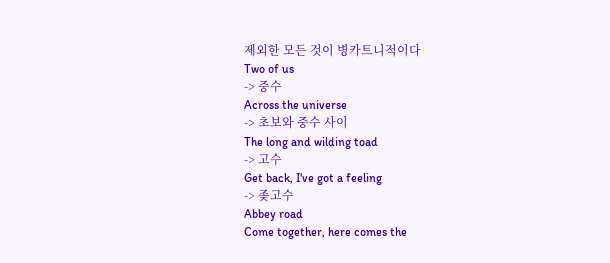제외한 모든 것이 병카트니적이다
Two of us
-> 중수
Across the universe
-> 초보와 중수 사이
The long and wilding toad
-> 고수
Get back, I've got a feeling
-> 좆고수
Abbey road
Come together, here comes the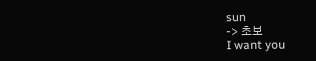sun
-> 초보
I want you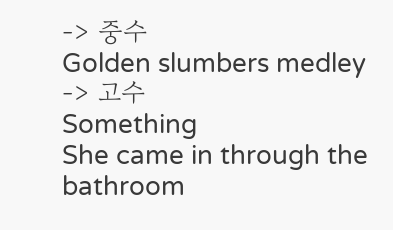-> 중수
Golden slumbers medley
-> 고수
Something
She came in through the bathroom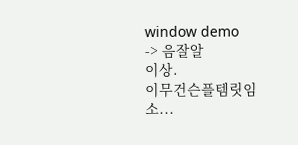window demo
-> 음잘알
이상.
이무건슨플템릿임
소...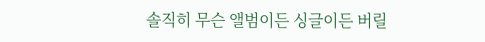솔직히 무슨 앨범이든 싱글이든 버릴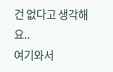건 없다고 생각해요..
여기와서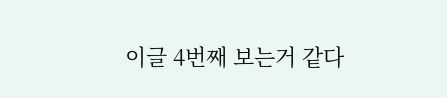이글 4번째 보는거 같다